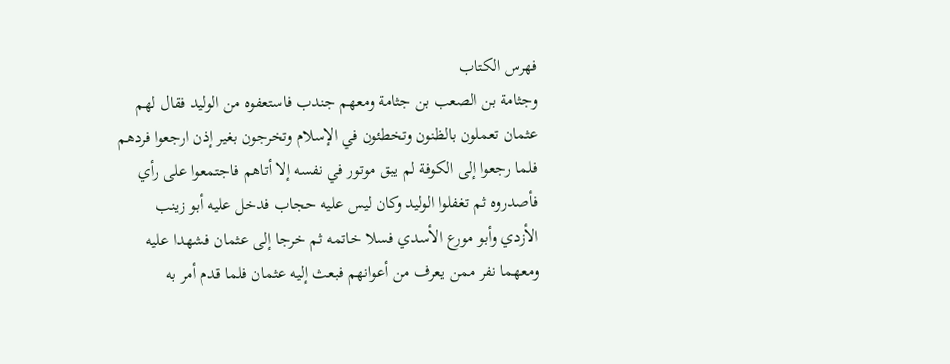فهرس الكتاب
وجثامة بن الصعب بن جثامة ومعهم جندب فاستعفوه من الوليد فقال لهم عثمان تعملون بالظنون وتخطئون في الإسلام وتخرجون بغير إذن ارجعوا فردهم فلما رجعوا إلى الكوفة لم يبق موتور في نفسه إلا أتاهم فاجتمعوا على رأي فأصدروه ثم تغفلوا الوليد وكان ليس عليه حجاب فدخل عليه أبو زينب الأزدي وأبو مورع الأسدي فسلا خاتمه ثم خرجا إلى عثمان فشهدا عليه ومعهما نفر ممن يعرف من أعوانهم فبعث إليه عثمان فلما قدم أمر به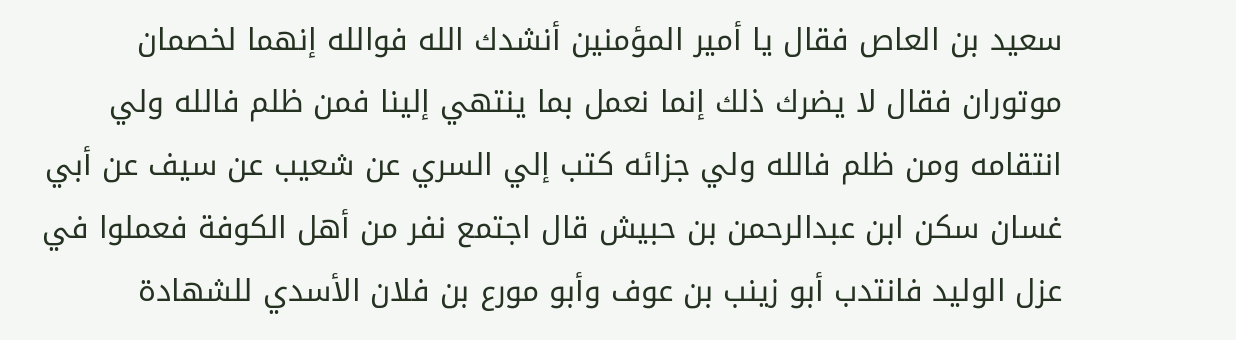سعيد بن العاص فقال يا أمير المؤمنين أنشدك الله فوالله إنهما لخصمان موتوران فقال لا يضرك ذلك إنما نعمل بما ينتهي إلينا فمن ظلم فالله ولي انتقامه ومن ظلم فالله ولي جزائه كتب إلي السري عن شعيب عن سيف عن أبي غسان سكن ابن عبدالرحمن بن حبيش قال اجتمع نفر من أهل الكوفة فعملوا في عزل الوليد فانتدب أبو زينب بن عوف وأبو مورع بن فلان الأسدي للشهادة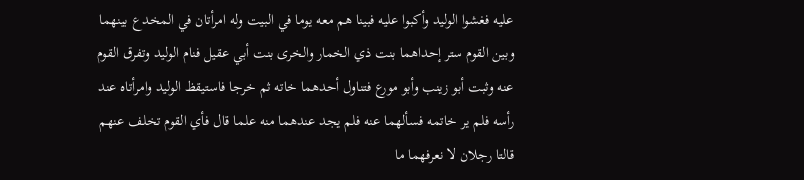عليه فغشوا الوليد وأكبوا عليه فبينا هم معه يوما في البيت وله امرأتان في المخدع بينهما وبين القوم ستر إحداهما بنت ذي الخمار والخرى بنت أبي عقيل فنام الوليد وتفرق القوم عنه وثبت أبو زينب وأبو مورع فتناول أحدهما خاته ثم خرجا فاستيقظ الوليد وامرأتاه عند رأسه فلم ير خاتمه فسألهما عنه فلم يجد عندهما منه علما قال فأي القوم تخلف عنهم قالتا رجلان لا نعرفهما ما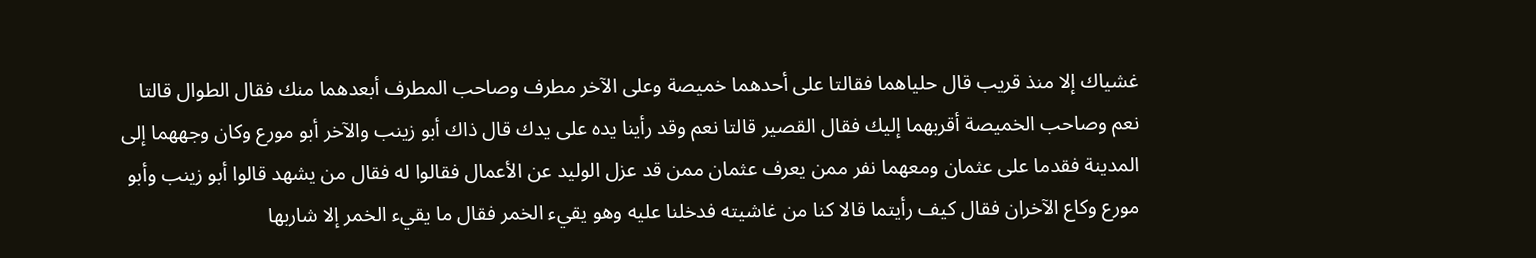غشياك إلا منذ قريب قال حلياهما فقالتا على أحدهما خميصة وعلى الآخر مطرف وصاحب المطرف أبعدهما منك فقال الطوال قالتا نعم وصاحب الخميصة أقربهما إليك فقال القصير قالتا نعم وقد رأينا يده على يدك قال ذاك أبو زينب والآخر أبو مورع وكان وجههما إلى المدينة فقدما على عثمان ومعهما نفر ممن يعرف عثمان ممن قد عزل الوليد عن الأعمال فقالوا له فقال من يشهد قالوا أبو زينب وأبو مورع وكاع الآخران فقال كيف رأيتما قالا كنا من غاشيته فدخلنا عليه وهو يقيء الخمر فقال ما يقيء الخمر إلا شاربها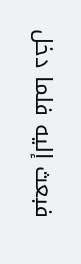فبعث إليه فلما دخل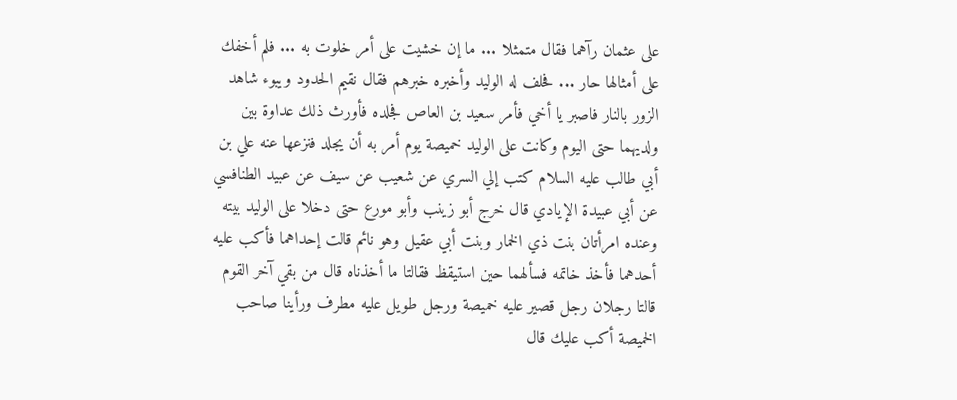على عثمان رآهما فقال متمثلا ... ما إن خشيت على أمر خلوت به ... فلم أخفك على أمثالها حار ... فحلف له الوليد وأخبره خبرهم فقال نقيم الحدود ويبوء شاهد الزور بالنار فاصبر يا أخي فأمر سعيد بن العاص فجلده فأورث ذلك عداوة بين ولديهما حتى اليوم وكانت على الوليد خميصة يوم أمر به أن يجلد فنزعها عنه علي بن أبي طالب عليه السلام كتب إلي السري عن شعيب عن سيف عن عبيد الطنافسي عن أبي عبيدة الإيادي قال خرج أبو زينب وأبو مورع حتى دخلا على الوليد بيته وعنده امرأتان بنت ذي الخمار وبنت أبي عقيل وهو نائم قالت إحداهما فأكب عليه أحدهما فأخذ خاتمه فسألهما حين استيقظ فقالتا ما أخذناه قال من بقي آخر القوم قالتا رجلان رجل قصير عليه خميصة ورجل طويل عليه مطرف ورأينا صاحب الخميصة أكب عليك قال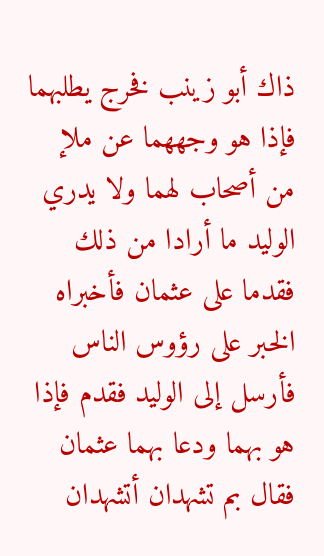ذاك أبو زينب فخرج يطلبهما فإذا هو وجههما عن ملإ من أصحاب لهما ولا يدري الوليد ما أرادا من ذلك فقدما على عثمان فأخبراه الخبر على رؤوس الناس فأرسل إلى الوليد فقدم فإذا هو بهما ودعا بهما عثمان فقال بم تشهدان أتشهدان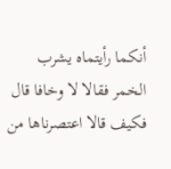أنكما رأيتماه يشرب الخمر فقالا لا وخافا قال فكيف قالا اعتصرناها من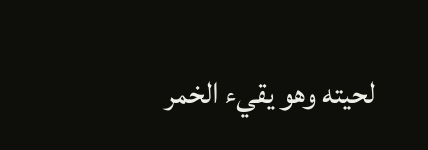لحيته وهو يقيء الخمر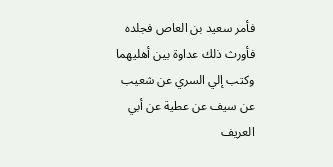فأمر سعيد بن العاص فجلده فأورث ذلك عداوة بين أهليهما وكتب إلي السري عن شعيب عن سيف عن عطية عن أبي العريف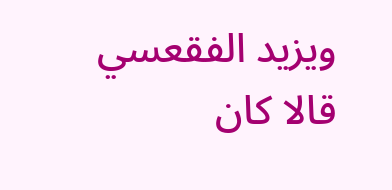ويزيد الفقعسي قالا كان